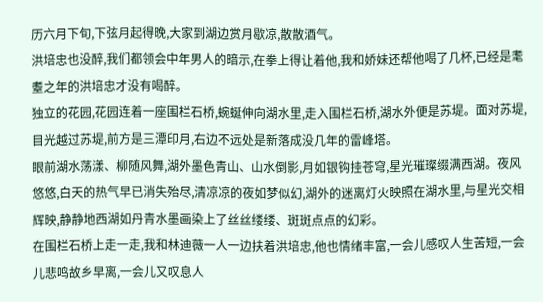历六月下旬,下弦月起得晚,大家到湖边赏月歇凉,散散酒气。
洪培忠也没醉,我们都领会中年男人的暗示,在拳上得让着他,我和娇妹还帮他喝了几杯,已经是耄耋之年的洪培忠才没有喝醉。
独立的花园,花园连着一座围栏石桥,蜿蜒伸向湖水里,走入围栏石桥,湖水外便是苏堤。面对苏堤,目光越过苏堤,前方是三潭印月,右边不远处是新落成没几年的雷峰塔。
眼前湖水荡漾、柳随风舞,湖外墨色青山、山水倒影,月如银钩挂苍穹,星光璀璨缀满西湖。夜风悠悠,白天的热气早已消失殆尽,清凉凉的夜如梦似幻,湖外的迷离灯火映照在湖水里,与星光交相辉映,静静地西湖如丹青水墨画染上了丝丝缕缕、斑斑点点的幻彩。
在围栏石桥上走一走,我和林迪薇一人一边扶着洪培忠,他也情绪丰富,一会儿感叹人生苦短,一会儿悲鸣故乡早离,一会儿又叹息人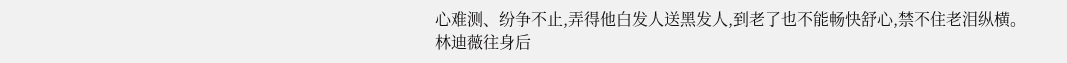心难测、纷争不止,弄得他白发人送黑发人,到老了也不能畅快舒心,禁不住老泪纵横。
林迪薇往身后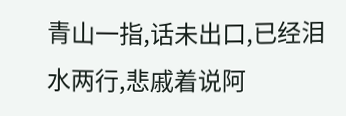青山一指,话未出口,已经泪水两行,悲戚着说阿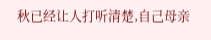秋已经让人打听清楚,自己母亲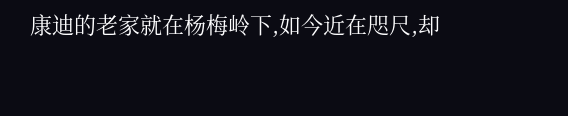康迪的老家就在杨梅岭下,如今近在咫尺,却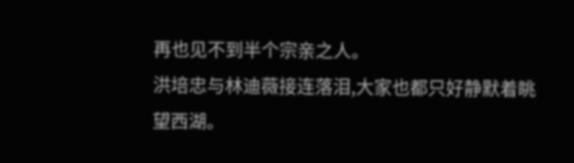再也见不到半个宗亲之人。
洪培忠与林迪薇接连落泪,大家也都只好静默着眺望西湖。